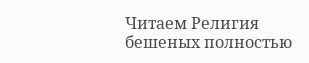Читаем Религия бешеных полностью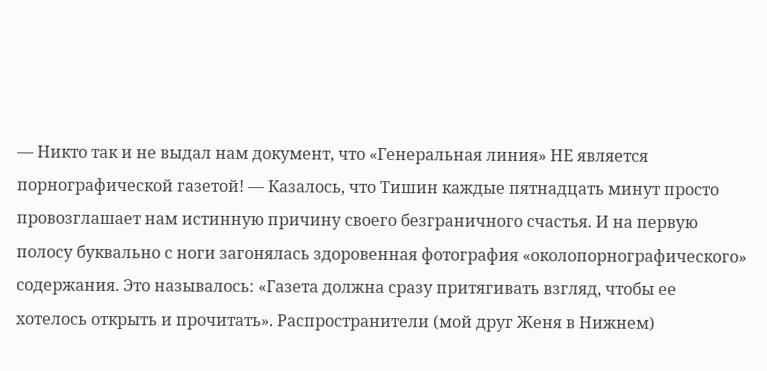— Никто так и не выдал нам документ, что «Генеральная линия» НЕ является порнографической газетой! — Казалось, что Тишин каждые пятнадцать минут просто провозглашает нам истинную причину своего безграничного счастья. И на первую полосу буквально с ноги загонялась здоровенная фотография «околопорнографического» содержания. Это называлось: «Газета должна сразу притягивать взгляд, чтобы ее хотелось открыть и прочитать». Распространители (мой друг Женя в Нижнем)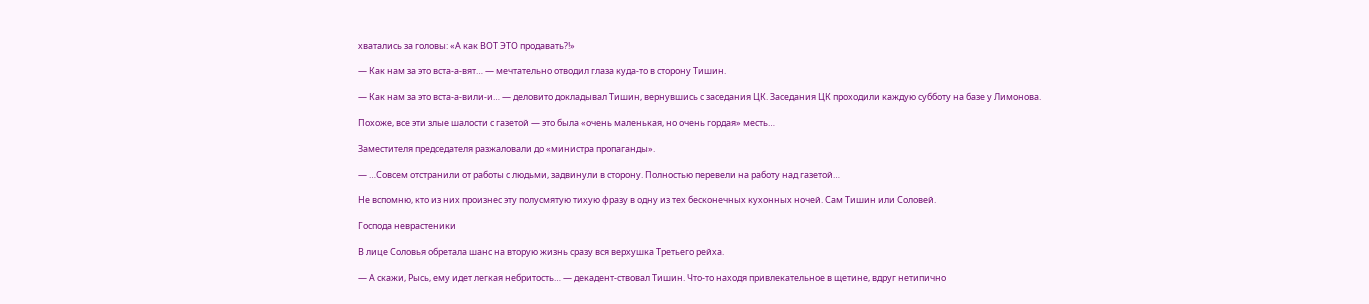хватались за головы: «А как ВОТ ЭТО продавать?!»

— Как нам за это вста-а-вят… — мечтательно отводил глаза куда-то в сторону Тишин.

— Как нам за это вста-а-вили-и… — деловито докладывал Тишин, вернувшись с заседания ЦК. Заседания ЦК проходили каждую субботу на базе у Лимонова.

Похоже, все эти злые шалости с газетой — это была «очень маленькая, но очень гордая» месть…

Заместителя председателя разжаловали до «министра пропаганды».

— …Совсем отстранили от работы с людьми, задвинули в сторону. Полностью перевели на работу над газетой…

Не вспомню, кто из них произнес эту полусмятую тихую фразу в одну из тех бесконечных кухонных ночей. Сам Тишин или Соловей.

Господа неврастеники

В лице Соловья обретала шанс на вторую жизнь сразу вся верхушка Третьего рейха.

— А скажи, Рысь, ему идет легкая небритость… — декадент-ствовал Тишин. Что-то находя привлекательное в щетине, вдруг нетипично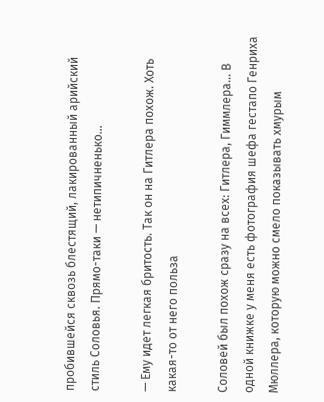пробившейся сквозь блестящий, лакированный арийский стиль Соловья. Прямо-таки — нетипичненько…

— Ему идет легкая бритость. Так он на Гитлера похож. Хоть какая-то от него польза

Соловей был похож сразу на всех: Гитлера, Гиммлера… В одной книжке у меня есть фотография шефа гестапо Генриха Мюллера, которую можно смело показывать хмурым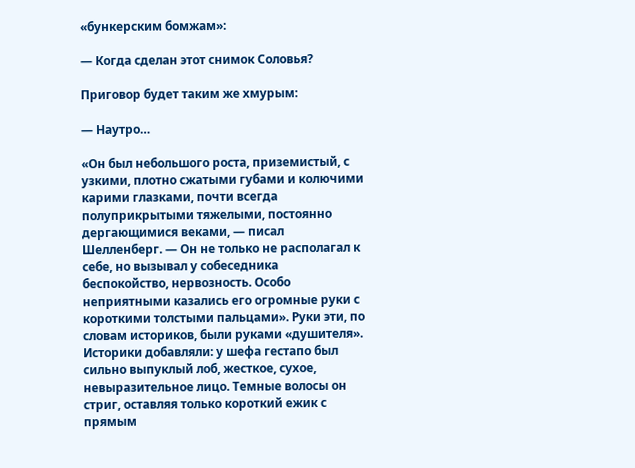«бункерским бомжам»:

— Когда сделан этот снимок Соловья?

Приговор будет таким же хмурым:

— Наутро…

«Он был небольшого роста, приземистый, с узкими, плотно сжатыми губами и колючими карими глазками, почти всегда полуприкрытыми тяжелыми, постоянно дергающимися веками, — писал Шелленберг. — Он не только не располагал к себе, но вызывал у собеседника беспокойство, нервозность. Особо неприятными казались его огромные руки с короткими толстыми пальцами». Руки эти, по словам историков, были руками «душителя». Историки добавляли: у шефа гестапо был сильно выпуклый лоб, жесткое, сухое, невыразительное лицо. Темные волосы он стриг, оставляя только короткий ежик с прямым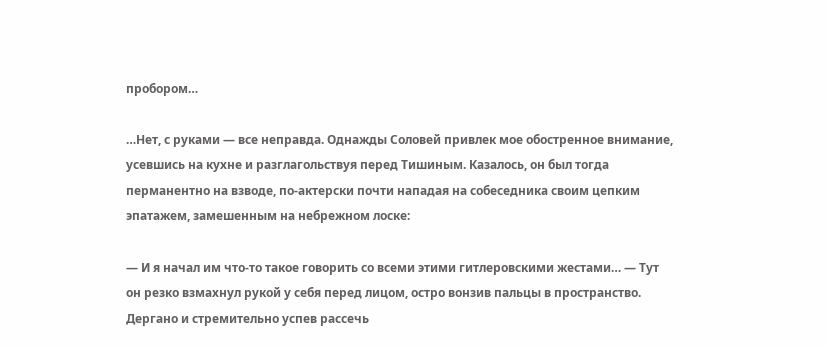пробором…

…Нет, с руками — все неправда. Однажды Соловей привлек мое обостренное внимание, усевшись на кухне и разглагольствуя перед Тишиным. Казалось, он был тогда перманентно на взводе, по-актерски почти нападая на собеседника своим цепким эпатажем, замешенным на небрежном лоске:

— И я начал им что-то такое говорить со всеми этими гитлеровскими жестами… — Тут он резко взмахнул рукой у себя перед лицом, остро вонзив пальцы в пространство. Дергано и стремительно успев рассечь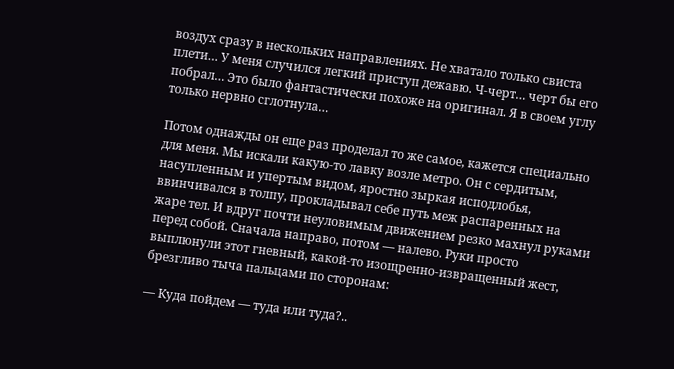воздух сразу в нескольких направлениях. Не хватало только свиста плети… У меня случился легкий приступ дежавю. Ч-черт… черт бы его побрал… Это было фантастически похоже на оригинал. Я в своем углу только нервно сглотнула…

Потом однажды он еще раз проделал то же самое, кажется специально для меня. Мы искали какую-то лавку возле метро. Он с сердитым, насупленным и упертым видом, яростно зыркая исподлобья, ввинчивался в толпу, прокладывал себе путь меж распаренных на жаре тел. И вдруг почти неуловимым движением резко махнул руками перед собой. Сначала направо, потом — налево. Руки просто выплюнули этот гневный, какой-то изощренно-извращенный жест, брезгливо тыча пальцами по сторонам:

— Куда пойдем — туда или туда?..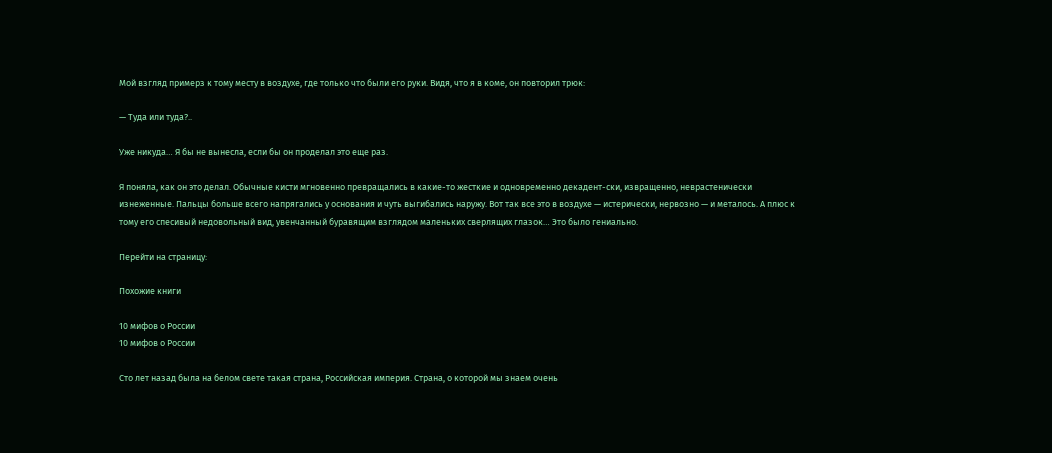Мой взгляд примерз к тому месту в воздухе, где только что были его руки. Видя, что я в коме, он повторил трюк:

— Туда или туда?..

Уже никуда… Я бы не вынесла, если бы он проделал это еще раз.

Я поняла, как он это делал. Обычные кисти мгновенно превращались в какие-то жесткие и одновременно декадент-ски, извращенно, неврастенически изнеженные. Пальцы больше всего напрягались у основания и чуть выгибались наружу. Вот так все это в воздухе — истерически, нервозно — и металось. А плюс к тому его спесивый недовольный вид, увенчанный буравящим взглядом маленьких сверлящих глазок… Это было гениально.

Перейти на страницу:

Похожие книги

10 мифов о России
10 мифов о России

Сто лет назад была на белом свете такая страна, Российская империя. Страна, о которой мы знаем очень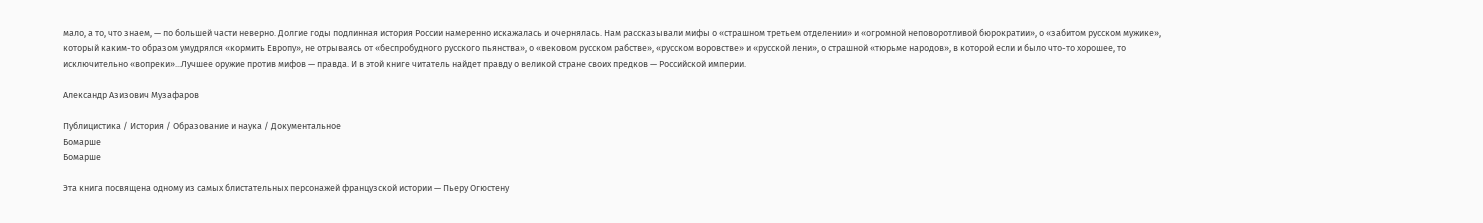мало, а то, что знаем, — по большей части неверно. Долгие годы подлинная история России намеренно искажалась и очернялась. Нам рассказывали мифы о «страшном третьем отделении» и «огромной неповоротливой бюрократии», о «забитом русском мужике», который каким-то образом умудрялся «кормить Европу», не отрываясь от «беспробудного русского пьянства», о «вековом русском рабстве», «русском воровстве» и «русской лени», о страшной «тюрьме народов», в которой если и было что-то хорошее, то исключительно «вопреки»...Лучшее оружие против мифов — правда. И в этой книге читатель найдет правду о великой стране своих предков — Российской империи.

Александр Азизович Музафаров

Публицистика / История / Образование и наука / Документальное
Бомарше
Бомарше

Эта книга посвящена одному из самых блистательных персонажей французской истории — Пьеру Огюстену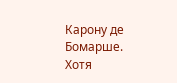Карону де Бомарше. Хотя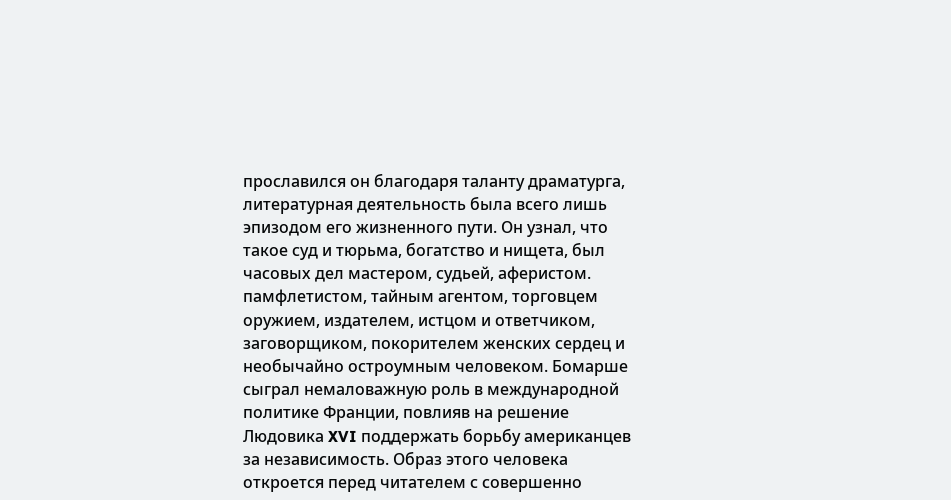прославился он благодаря таланту драматурга, литературная деятельность была всего лишь эпизодом его жизненного пути. Он узнал, что такое суд и тюрьма, богатство и нищета, был часовых дел мастером, судьей, аферистом. памфлетистом, тайным агентом, торговцем оружием, издателем, истцом и ответчиком, заговорщиком, покорителем женских сердец и необычайно остроумным человеком. Бомарше сыграл немаловажную роль в международной политике Франции, повлияв на решение Людовика XVI поддержать борьбу американцев за независимость. Образ этого человека откроется перед читателем с совершенно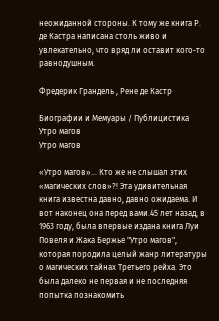неожиданной стороны. К тому же книга Р. де Кастра написана столь живо и увлекательно, что вряд ли оставит кого-то равнодушным.

Фредерик Грандель , Рене де Кастр

Биографии и Мемуары / Публицистика
Утро магов
Утро магов

«Утро магов»… Кто же не слышал этих «магических слов»?! Эта удивительная книга известна давно, давно ожидаема. И вот наконец она перед вами.45 лет назад, в 1963 году, была впервые издана книга Луи Повеля и Жака Бержье "Утро магов", которая породила целый жанр литературы о магических тайнах Третьего рейха. Это была далеко не первая и не последняя попытка познакомить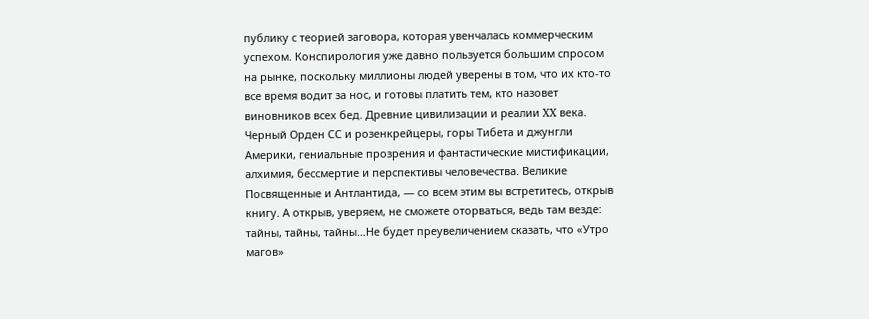публику с теорией заговора, которая увенчалась коммерческим успехом. Конспирология уже давно пользуется большим спросом на рынке, поскольку миллионы людей уверены в том, что их кто-то все время водит за нос, и готовы платить тем, кто назовет виновников всех бед. Древние цивилизации и реалии XX века. Черный Орден СС и розенкрейцеры, горы Тибета и джунгли Америки, гениальные прозрения и фантастические мистификации, алхимия, бессмертие и перспективы человечества. Великие Посвященные и Антлантида, — со всем этим вы встретитесь, открыв книгу. А открыв, уверяем, не сможете оторваться, ведь там везде: тайны, тайны, тайны…Не будет преувеличением сказать, что «Утро магов»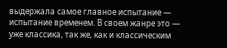выдержала самое главное испытание — испытание временем. В своем жанре это — уже классика, так же, как и классическим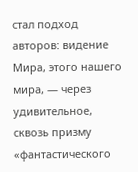стал подход авторов: видение Мира, этого нашего мира, — через удивительное, сквозь призму «фантастического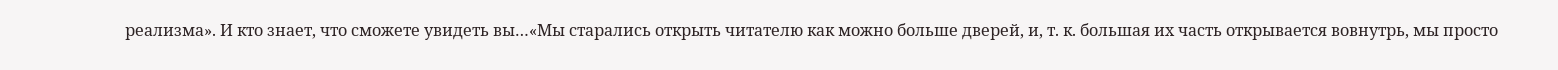реализма». И кто знает, что сможете увидеть вы…«Мы старались открыть читателю как можно больше дверей, и, т. к. большая их часть открывается вовнутрь, мы просто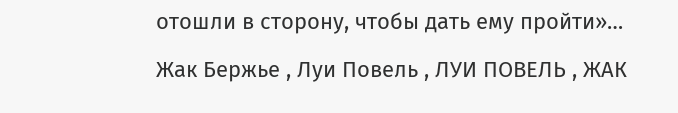отошли в сторону, чтобы дать ему пройти»…

Жак Бержье , Луи Повель , ЛУИ ПОВЕЛЬ , ЖАК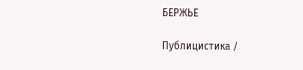БЕРЖЬЕ

Публицистика /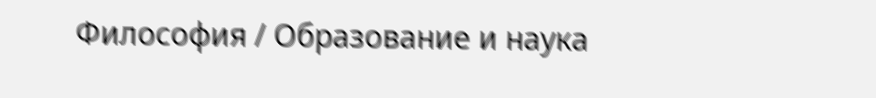Философия / Образование и наука